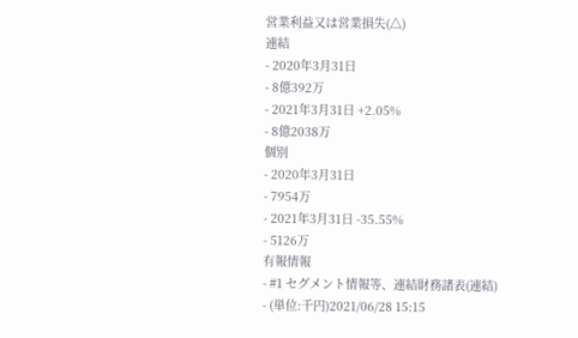営業利益又は営業損失(△)
連結
- 2020年3月31日
- 8億392万
- 2021年3月31日 +2.05%
- 8億2038万
個別
- 2020年3月31日
- 7954万
- 2021年3月31日 -35.55%
- 5126万
有報情報
- #1 セグメント情報等、連結財務諸表(連結)
- (単位:千円)2021/06/28 15:15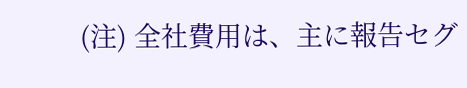(注) 全社費用は、主に報告セグ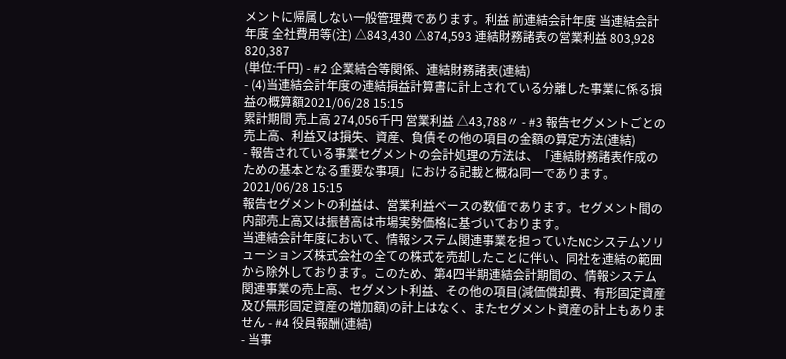メントに帰属しない一般管理費であります。利益 前連結会計年度 当連結会計年度 全社費用等(注) △843,430 △874,593 連結財務諸表の営業利益 803,928 820,387
(単位:千円) - #2 企業結合等関係、連結財務諸表(連結)
- (4)当連結会計年度の連結損益計算書に計上されている分離した事業に係る損益の概算額2021/06/28 15:15
累計期間 売上高 274,056千円 営業利益 △43,788〃 - #3 報告セグメントごとの売上高、利益又は損失、資産、負債その他の項目の金額の算定方法(連結)
- 報告されている事業セグメントの会計処理の方法は、「連結財務諸表作成のための基本となる重要な事項」における記載と概ね同一であります。2021/06/28 15:15
報告セグメントの利益は、営業利益ベースの数値であります。セグメント間の内部売上高又は振替高は市場実勢価格に基づいております。
当連結会計年度において、情報システム関連事業を担っていたNCシステムソリューションズ株式会社の全ての株式を売却したことに伴い、同社を連結の範囲から除外しております。このため、第4四半期連結会計期間の、情報システム関連事業の売上高、セグメント利益、その他の項目(減価償却費、有形固定資産及び無形固定資産の増加額)の計上はなく、またセグメント資産の計上もありません - #4 役員報酬(連結)
- 当事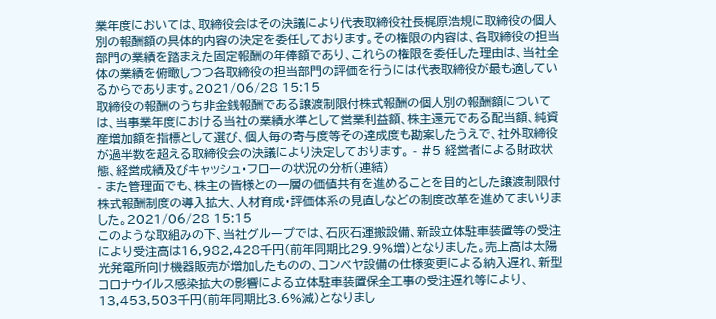業年度においては、取締役会はその決議により代表取締役社長梶原浩規に取締役の個人別の報酬額の具体的内容の決定を委任しております。その権限の内容は、各取締役の担当部門の業績を踏まえた固定報酬の年俸額であり、これらの権限を委任した理由は、当社全体の業績を俯瞰しつつ各取締役の担当部門の評価を行うには代表取締役が最も適しているからであります。2021/06/28 15:15
取締役の報酬のうち非金銭報酬である譲渡制限付株式報酬の個人別の報酬額については、当事業年度における当社の業績水準として営業利益額、株主還元である配当額、純資産増加額を指標として選び、個人毎の寄与度等その達成度も勘案したうえで、社外取締役が過半数を超える取締役会の決議により決定しております。 - #5 経営者による財政状態、経営成績及びキャッシュ・フローの状況の分析(連結)
- また管理面でも、株主の皆様との一層の価値共有を進めることを目的とした譲渡制限付株式報酬制度の導入拡大、人材育成・評価体系の見直しなどの制度改革を進めてまいりました。2021/06/28 15:15
このような取組みの下、当社グループでは、石灰石運搬設備、新設立体駐車装置等の受注により受注高は16,982,428千円(前年同期比29.9%増)となりました。売上高は太陽光発電所向け機器販売が増加したものの、コンベヤ設備の仕様変更による納入遅れ、新型コロナウイルス感染拡大の影響による立体駐車装置保全工事の受注遅れ等により、13,453,503千円(前年同期比3.6%減)となりまし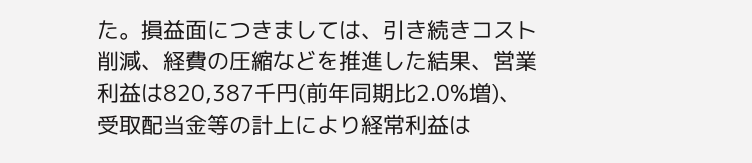た。損益面につきましては、引き続きコスト削減、経費の圧縮などを推進した結果、営業利益は820,387千円(前年同期比2.0%増)、受取配当金等の計上により経常利益は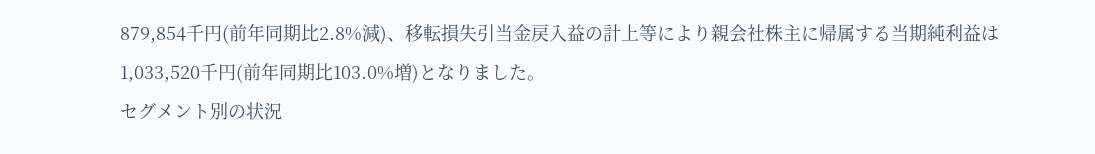879,854千円(前年同期比2.8%減)、移転損失引当金戻入益の計上等により親会社株主に帰属する当期純利益は1,033,520千円(前年同期比103.0%増)となりました。
セグメント別の状況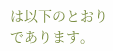は以下のとおりであります。